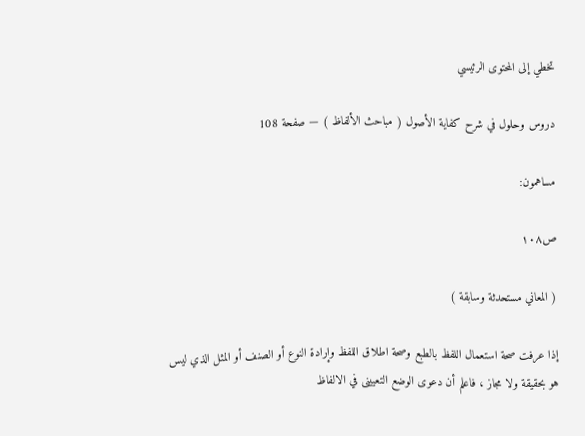تخطي إلى المحتوى الرئيسي

دروس وحلول في شرح كفاية الأصول ( مباحث الألفاظ ) — صفحة 108

مساهمون:

ص١٠٨

( المعاني مستحدثة وسابقة )

إذا عرفت صحة استعمال اللفظ بالطبع وصحة اطلاق اللفظ وإرادة النوع أو الصنف أو المثل الذي ليس هو بحقيقة ولا مجاز ، فاعلم أن دعوى الوضع التعيينى في الالفاظ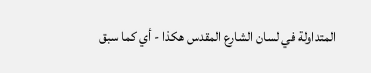المتداولة في لسان الشارع المقدس هكذا - أي كما سبق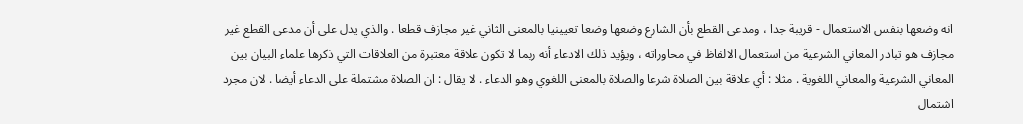انه وضعها بنفس الاستعمال - قريبة جدا ، ومدعى القطع بأن الشارع وضعها وضعا تعيينيا بالمعنى الثاني غير مجازف قطعا . والذي يدل على أن مدعى القطع غير مجازف هو تبادر المعاني الشرعية من استعمال الالفاظ في محاوراته ، ويؤيد ذلك الادعاء أنه ربما لا تكون علاقة معتبرة من العلاقات التي ذكرها علماء البيان بين المعاني الشرعية والمعاني اللغوية . مثلا : أي علاقة بين الصلاة شرعا والصلاة بالمعنى اللغوي وهو الدعاء . لا يقال : ان الصلاة مشتملة على الدعاء أيضا . لان مجرد اشتمال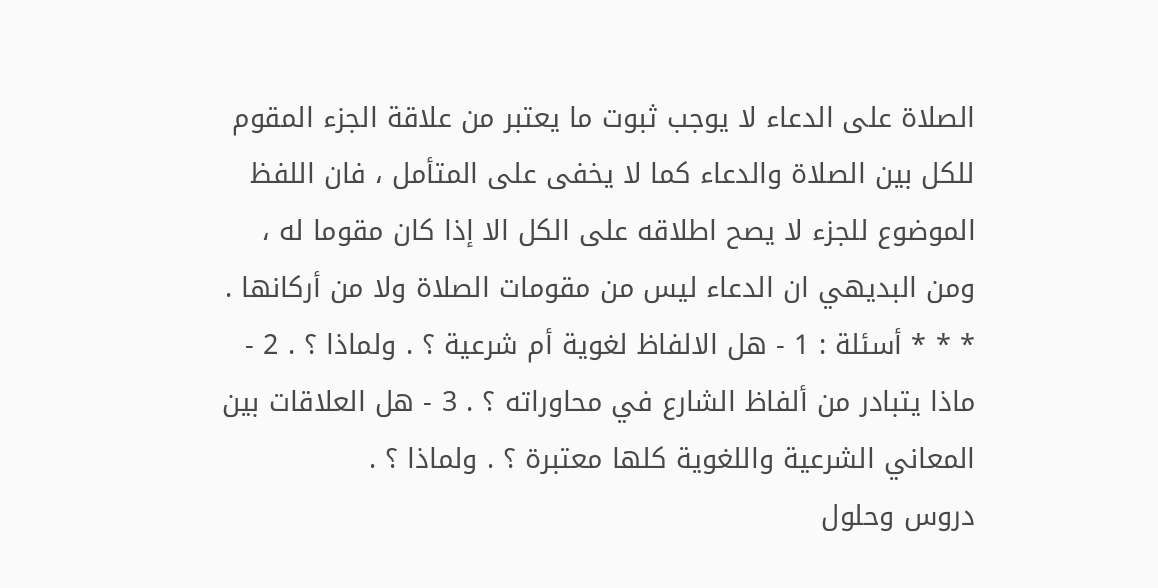الصلاة على الدعاء لا يوجب ثبوت ما يعتبر من علاقة الجزء المقوم للكل بين الصلاة والدعاء كما لا يخفى على المتأمل ، فان اللفظ الموضوع للجزء لا يصح اطلاقه على الكل الا إذا كان مقوما له ، ومن البديهي ان الدعاء ليس من مقومات الصلاة ولا من أركانها . * * * أسئلة : 1 - هل الالفاظ لغوية أم شرعية ؟ . ولماذا ؟ . 2 - ماذا يتبادر من ألفاظ الشارع في محاوراته ؟ . 3 - هل العلاقات بين المعاني الشرعية واللغوية كلها معتبرة ؟ . ولماذا ؟ .
دروس وحلول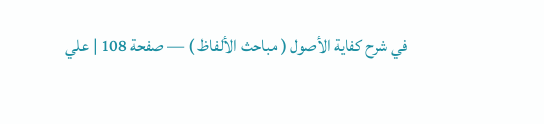في شرح كفاية الأصول ( مباحث الألفاظ ) — صفحة 108 | علي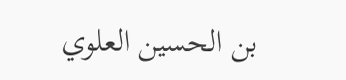بن الحسين العلوي